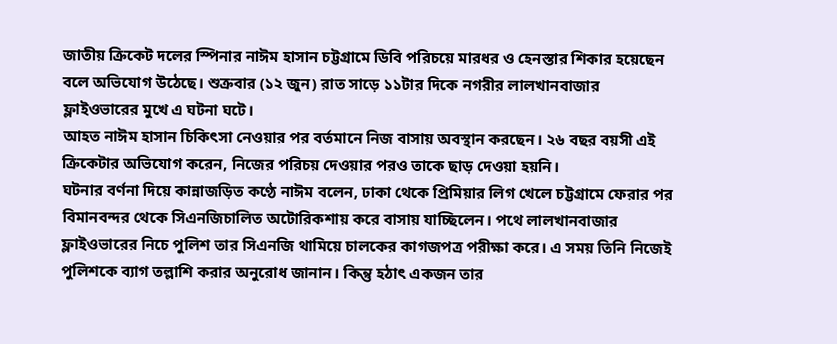জাতীয় ক্রিকেট দলের স্পিনার নাঈম হাসান চট্টগ্রামে ডিবি পরিচয়ে মারধর ও হেনস্তার শিকার হয়েছেন বলে অভিযোগ উঠেছে। শুক্রবার (১২ জুন) রাত সাড়ে ১১টার দিকে নগরীর লালখানবাজার ফ্লাইওভারের মুখে এ ঘটনা ঘটে।
আহত নাঈম হাসান চিকিৎসা নেওয়ার পর বর্তমানে নিজ বাসায় অবস্থান করছেন। ২৬ বছর বয়সী এই ক্রিকেটার অভিযোগ করেন, নিজের পরিচয় দেওয়ার পরও তাকে ছাড় দেওয়া হয়নি।
ঘটনার বর্ণনা দিয়ে কান্নাজড়িত কণ্ঠে নাঈম বলেন, ঢাকা থেকে প্রিমিয়ার লিগ খেলে চট্টগ্রামে ফেরার পর বিমানবন্দর থেকে সিএনজিচালিত অটোরিকশায় করে বাসায় যাচ্ছিলেন। পথে লালখানবাজার ফ্লাইওভারের নিচে পুলিশ তার সিএনজি থামিয়ে চালকের কাগজপত্র পরীক্ষা করে। এ সময় তিনি নিজেই পুলিশকে ব্যাগ তল্লাশি করার অনুরোধ জানান। কিন্তু হঠাৎ একজন তার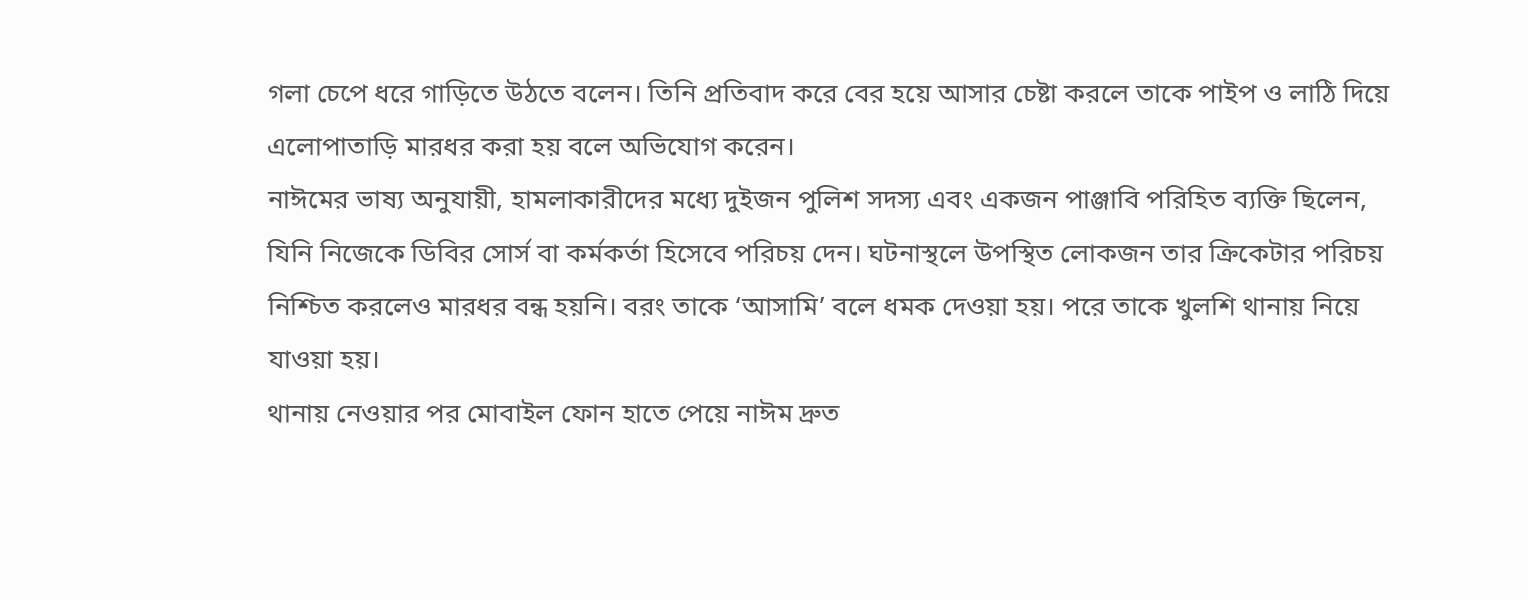গলা চেপে ধরে গাড়িতে উঠতে বলেন। তিনি প্রতিবাদ করে বের হয়ে আসার চেষ্টা করলে তাকে পাইপ ও লাঠি দিয়ে এলোপাতাড়ি মারধর করা হয় বলে অভিযোগ করেন।
নাঈমের ভাষ্য অনুযায়ী, হামলাকারীদের মধ্যে দুইজন পুলিশ সদস্য এবং একজন পাঞ্জাবি পরিহিত ব্যক্তি ছিলেন, যিনি নিজেকে ডিবির সোর্স বা কর্মকর্তা হিসেবে পরিচয় দেন। ঘটনাস্থলে উপস্থিত লোকজন তার ক্রিকেটার পরিচয় নিশ্চিত করলেও মারধর বন্ধ হয়নি। বরং তাকে ‘আসামি’ বলে ধমক দেওয়া হয়। পরে তাকে খুলশি থানায় নিয়ে যাওয়া হয়।
থানায় নেওয়ার পর মোবাইল ফোন হাতে পেয়ে নাঈম দ্রুত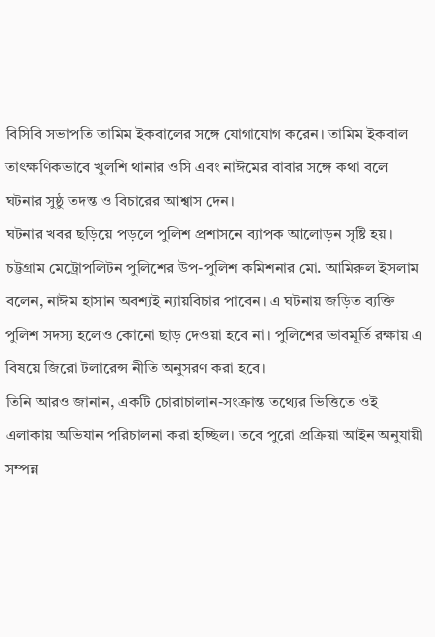বিসিবি সভাপতি তামিম ইকবালের সঙ্গে যোগাযোগ করেন। তামিম ইকবাল তাৎক্ষণিকভাবে খুলশি থানার ওসি এবং নাঈমের বাবার সঙ্গে কথা বলে ঘটনার সুষ্ঠু তদন্ত ও বিচারের আশ্বাস দেন।
ঘটনার খবর ছড়িয়ে পড়লে পুলিশ প্রশাসনে ব্যাপক আলোড়ন সৃষ্টি হয়। চট্টগ্রাম মেট্রোপলিটন পুলিশের উপ-পুলিশ কমিশনার মো. আমিরুল ইসলাম বলেন, নাঈম হাসান অবশ্যই ন্যায়বিচার পাবেন। এ ঘটনায় জড়িত ব্যক্তি পুলিশ সদস্য হলেও কোনো ছাড় দেওয়া হবে না। পুলিশের ভাবমূর্তি রক্ষায় এ বিষয়ে জিরো টলারেন্স নীতি অনুসরণ করা হবে।
তিনি আরও জানান, একটি চোরাচালান-সংক্রান্ত তথ্যের ভিত্তিতে ওই এলাকায় অভিযান পরিচালনা করা হচ্ছিল। তবে পুরো প্রক্রিয়া আইন অনুযায়ী সম্পন্ন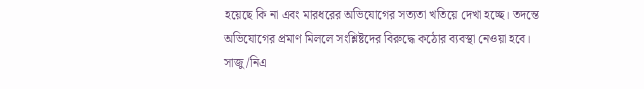হয়েছে কি না এবং মারধরের অভিযোগের সত্যতা খতিয়ে দেখা হচ্ছে। তদন্তে অভিযোগের প্রমাণ মিললে সংশ্লিষ্টদের বিরুদ্ধে কঠোর ব্যবস্থা নেওয়া হবে।
সাজু/নিএ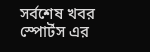সর্বশেষ খবর
স্পোর্টস এর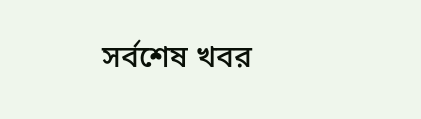সর্বশেষ খবর